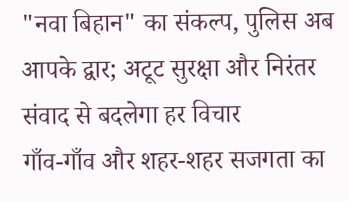"नवा बिहान" का संकल्प, पुलिस अब आपके द्वार; अटूट सुरक्षा और निरंतर संवाद से बदलेगा हर विचार
गाँव-गाँव और शहर-शहर सजगता का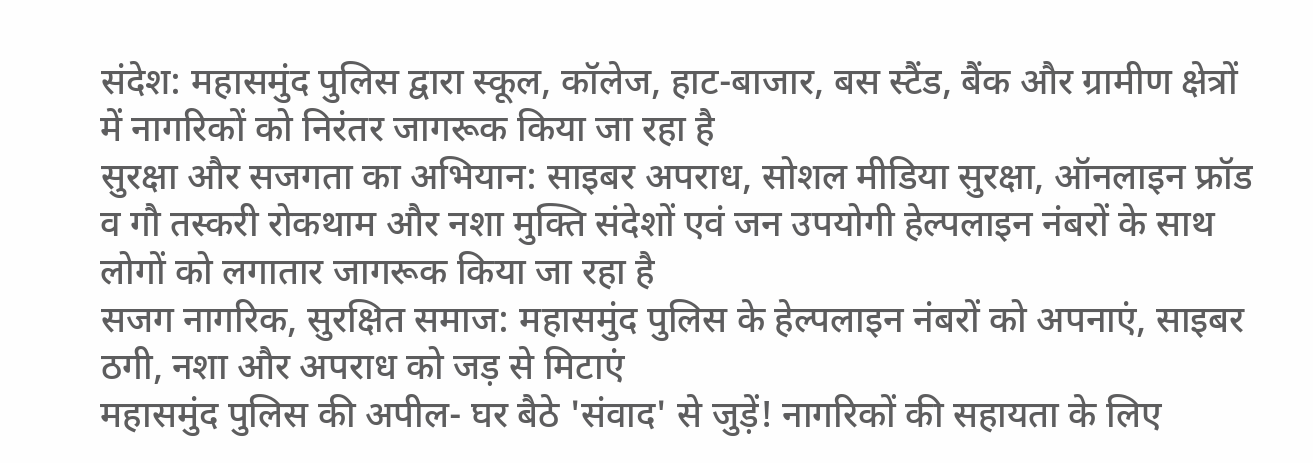संदेश: महासमुंद पुलिस द्वारा स्कूल, कॉलेज, हाट-बाजार, बस स्टैंड, बैंक और ग्रामीण क्षेत्रों में नागरिकों को निरंतर जागरूक किया जा रहा है
सुरक्षा और सजगता का अभियान: साइबर अपराध, सोशल मीडिया सुरक्षा, ऑनलाइन फ्रॉड व गौ तस्करी रोकथाम और नशा मुक्ति संदेशों एवं जन उपयोगी हेल्पलाइन नंबरों के साथ लोगों को लगातार जागरूक किया जा रहा है
सजग नागरिक, सुरक्षित समाज: महासमुंद पुलिस के हेल्पलाइन नंबरों को अपनाएं, साइबर ठगी, नशा और अपराध को जड़ से मिटाएं
महासमुंद पुलिस की अपील- घर बैठे 'संवाद' से जुड़ें! नागरिकों की सहायता के लिए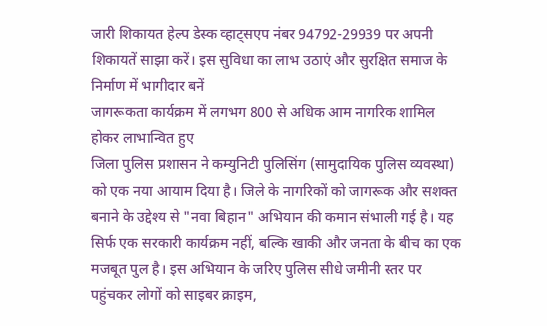जारी शिकायत हेल्प डेस्क व्हाट्सएप नंबर 94792-29939 पर अपनी शिकायतें साझा करें। इस सुविधा का लाभ उठाएं और सुरक्षित समाज के निर्माण में भागीदार बनें
जागरूकता कार्यक्रम में लगभग 800 से अधिक आम नागरिक शामिल होकर लाभान्वित हुए
जिला पुलिस प्रशासन ने कम्युनिटी पुलिसिंग (सामुदायिक पुलिस व्यवस्था) को एक नया आयाम दिया है। जिले के नागरिकों को जागरूक और सशक्त बनाने के उद्देश्य से "नवा बिहान" अभियान की कमान संभाली गई है। यह सिर्फ एक सरकारी कार्यक्रम नहीं, बल्कि खाकी और जनता के बीच का एक मजबूत पुल है। इस अभियान के जरिए पुलिस सीधे जमीनी स्तर पर पहुंचकर लोगों को साइबर क्राइम,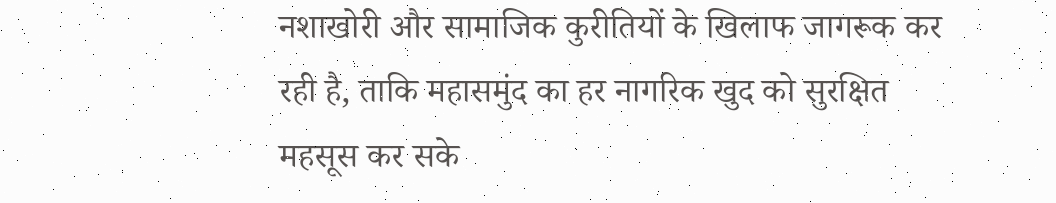नशाखोरी और सामाजिक कुरीतियों के खिलाफ जागरूक कर रही है, ताकि महासमुंद का हर नागरिक खुद को सुरक्षित महसूस कर सके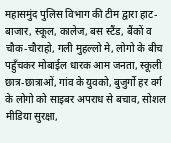महासमुंद पुलिस विभाग की टीम द्वारा हाट-बाजार, स्कूल, कालेज, बस स्टैंड, बैंकों व चौक-चौराहो, गली मुहल्लो मे, लोगो के बीच पहुँचकर मोबाईल धारक आम जनता, स्कूली छात्र-छात्राओं, गांव के युवको, बुजुर्गो हर वर्ग के लोगो को साइबर अपराध से बचाव, सोशल मीडिया सुरक्षा,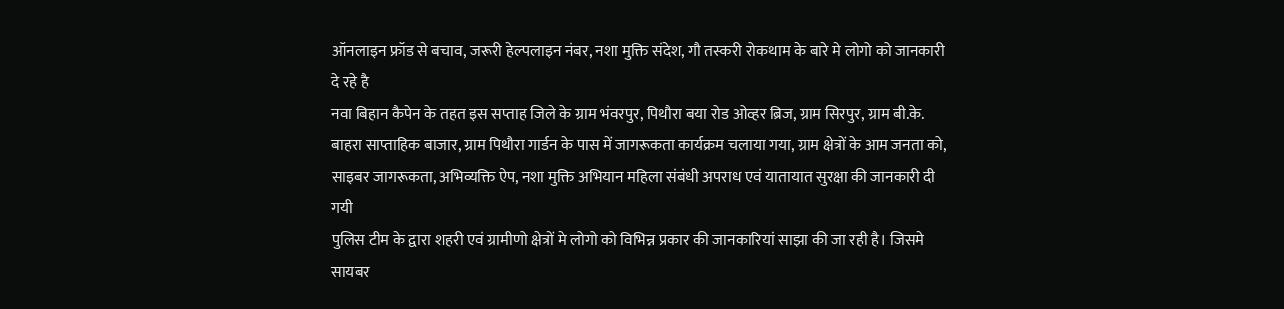ऑनलाइन फ्रॉड से बचाव, जरूरी हेल्पलाइन नंबर, नशा मुक्ति संदेश, गौ तस्करी रोकथाम के बारे मे लोगो को जानकारी दे रहे है
नवा बिहान कैपेन के तहत इस सप्ताह जिले के ग्राम भंवरपुर, पिथौरा बया रोड ओव्हर ब्रिज, ग्राम सिरपुर, ग्राम बी.के. बाहरा साप्ताहिक बाजार, ग्राम पिथौरा गार्डन के पास में जागरूकता कार्यक्रम चलाया गया, ग्राम क्षेत्रों के आम जनता को, साइबर जागरूकता, अभिव्यक्ति ऐप, नशा मुक्ति अभियान महिला संबंधी अपराध एवं यातायात सुरक्षा की जानकारी दी गयी
पुलिस टीम के द्वारा शहरी एवं ग्रामीणो क्षेत्रों मे लोगो को विभिन्न प्रकार की जानकारियां साझा की जा रही है। जिसमे सायबर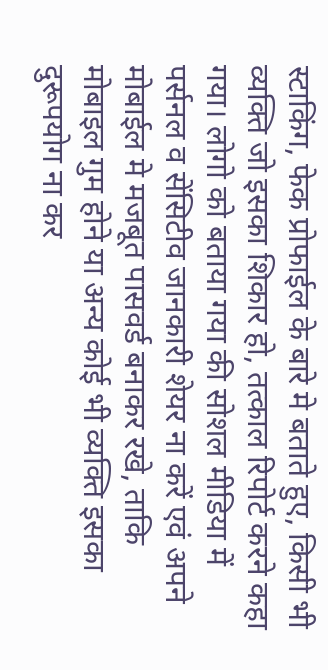स्टाकिंग, फेक प्रोफाईल के बारे मे बताते हुए, किसी भी व्यक्ति जो इसका शिकार हो, तत्काल रिपोर्ट करने कहा गया। लोगो को बताया गया की सोशल मीडिया में पर्सनल व सेंसिटीव जानकारी शेयर ना करें एवं अपने मोबाईल मे मजबूत पासवर्ड बनाकर रखे, ताकि मोबाइल गुम होने या अन्य कोई भी व्यक्ति इसका दुरूपयोग ना कर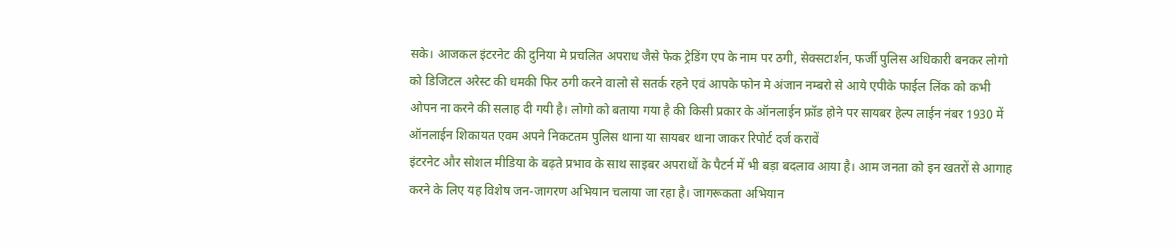सके। आजकल इंटरनेट की दुनिया मे प्रचलित अपराध जैसे फेक ट्रेडिंग एप के नाम पर ठगी, सेक्सटार्शन, फर्जी पुलिस अधिकारी बनकर लोगो को डिजिटल अरेस्ट की धमकी फिर ठगी करने वालो से सतर्क रहने एवं आपके फोन मे अंजान नम्बरो से आये एपीके फाईल लिंक को कभी ओपन ना करने की सलाह दी गयी है। लोगो को बताया गया है की किसी प्रकार के ऑनलाईन फ्रॉड होने पर सायबर हेल्प लाईन नंबर 1930 में ऑनलाईन शिकायत एवम अपने निकटतम पुलिस थाना या सायबर थाना जाकर रिपोर्ट दर्ज करावें
इंटरनेट और सोशल मीडिया के बढ़ते प्रभाव के साथ साइबर अपराधों के पैटर्न में भी बड़ा बदलाव आया है। आम जनता को इन खतरों से आगाह करने के लिए यह विशेष जन-जागरण अभियान चलाया जा रहा है। जागरूकता अभियान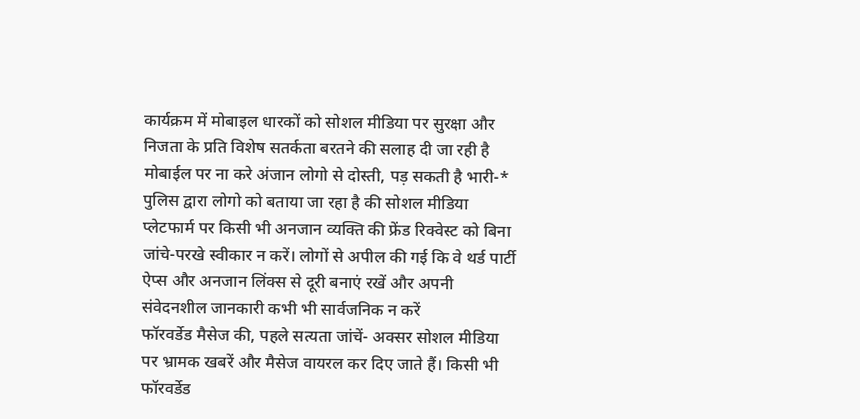कार्यक्रम में मोबाइल धारकों को सोशल मीडिया पर सुरक्षा और निजता के प्रति विशेष सतर्कता बरतने की सलाह दी जा रही है
मोबाईल पर ना करे अंजान लोगो से दोस्ती, पड़ सकती है भारी-* पुलिस द्वारा लोगो को बताया जा रहा है की सोशल मीडिया प्लेटफार्म पर किसी भी अनजान व्यक्ति की फ्रेंड रिक्वेस्ट को बिना जांचे-परखे स्वीकार न करें। लोगों से अपील की गई कि वे थर्ड पार्टी ऐप्स और अनजान लिंक्स से दूरी बनाएं रखें और अपनी संवेदनशील जानकारी कभी भी सार्वजनिक न करें
फॉरवर्डेड मैसेज की, पहले सत्यता जांचें- अक्सर सोशल मीडिया पर भ्रामक खबरें और मैसेज वायरल कर दिए जाते हैं। किसी भी फॉरवर्डेड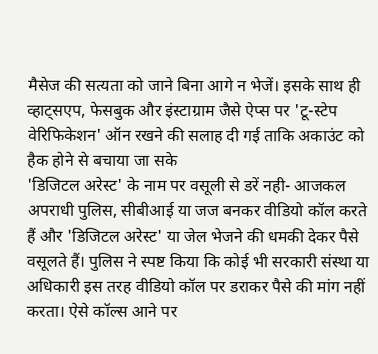मैसेज की सत्यता को जाने बिना आगे न भेजें। इसके साथ ही व्हाट्सएप, फेसबुक और इंस्टाग्राम जैसे ऐप्स पर 'टू-स्टेप वेरिफिकेशन' ऑन रखने की सलाह दी गई ताकि अकाउंट को हैक होने से बचाया जा सके
'डिजिटल अरेस्ट' के नाम पर वसूली से डरें नही- आजकल अपराधी पुलिस, सीबीआई या जज बनकर वीडियो कॉल करते हैं और 'डिजिटल अरेस्ट' या जेल भेजने की धमकी देकर पैसे वसूलते हैं। पुलिस ने स्पष्ट किया कि कोई भी सरकारी संस्था या अधिकारी इस तरह वीडियो कॉल पर डराकर पैसे की मांग नहीं करता। ऐसे कॉल्स आने पर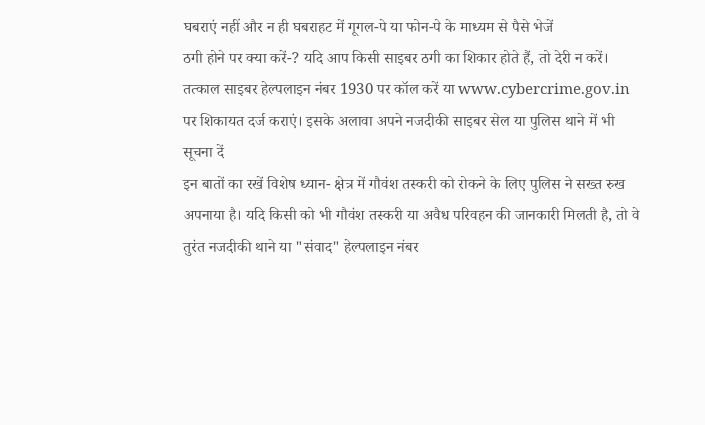घबराएं नहीं और न ही घबराहट में गूगल-पे या फोन-पे के माध्यम से पैसे भेजें
ठगी होने पर क्या करें-? यदि आप किसी साइबर ठगी का शिकार होते हैं, तो देरी न करें। तत्काल साइबर हेल्पलाइन नंबर 1930 पर कॉल करें या www.cybercrime.gov.in पर शिकायत दर्ज कराएं। इसके अलावा अपने नजदीकी साइबर सेल या पुलिस थाने में भी सूचना दें
इन बातों का रखें विशेष ध्यान- क्षेत्र में गौवंश तस्करी को रोकने के लिए पुलिस ने सख्त रुख अपनाया है। यदि किसी को भी गौवंश तस्करी या अवैध परिवहन की जानकारी मिलती है, तो वे तुरंत नजदीकी थाने या "संवाद" हेल्पलाइन नंबर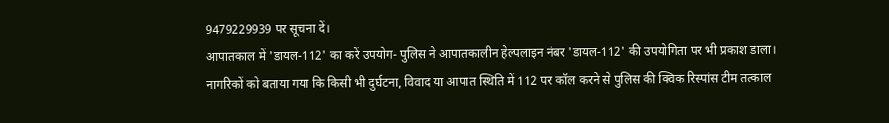9479229939 पर सूचना दें।
आपातकाल में 'डायल-112' का करें उपयोग- पुलिस ने आपातकालीन हेल्पलाइन नंबर 'डायल-112' की उपयोगिता पर भी प्रकाश डाला। नागरिकों को बताया गया कि किसी भी दुर्घटना, विवाद या आपात स्थिति में 112 पर कॉल करने से पुलिस की क्विक रिस्पांस टीम तत्काल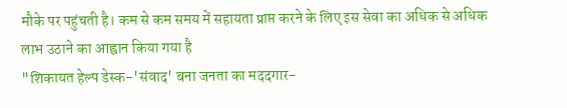मौके पर पहुंचती है। कम से कम समय में सहायता प्राप्त करने के लिए इस सेवा का अधिक से अधिक लाभ उठाने का आह्वान किया गया है
"शिकायत हेल्प डेस्क-'संवाद' बना जनता का मददगार-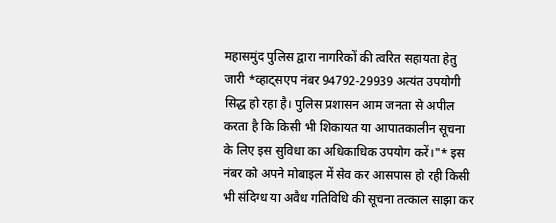महासमुंद पुलिस द्वारा नागरिकों की त्वरित सहायता हेतु जारी *व्हाट्सएप नंबर 94792-29939 अत्यंत उपयोगी सिद्ध हो रहा है। पुलिस प्रशासन आम जनता से अपील करता है कि किसी भी शिकायत या आपातकालीन सूचना के लिए इस सुविधा का अधिकाधिक उपयोग करें।"* इस नंबर को अपने मोबाइल में सेव कर आसपास हो रही किसी भी संदिग्ध या अवैध गतिविधि की सूचना तत्काल साझा कर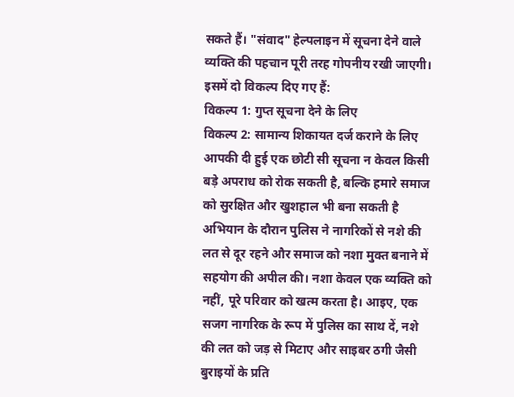सकते हैं। "संवाद" हेल्पलाइन में सूचना देने वाले व्यक्ति की पहचान पूरी तरह गोपनीय रखी जाएगी। इसमें दो विकल्प दिए गए हैं:
विकल्प 1: गुप्त सूचना देने के लिए
विकल्प 2: सामान्य शिकायत दर्ज कराने के लिए
आपकी दी हुई एक छोटी सी सूचना न केवल किसी बड़े अपराध को रोक सकती है, बल्कि हमारे समाज को सुरक्षित और खुशहाल भी बना सकती है
अभियान के दौरान पुलिस ने नागरिकों से नशे की लत से दूर रहने और समाज को नशा मुक्त बनाने में सहयोग की अपील की। नशा केवल एक व्यक्ति को नहीं, पूरे परिवार को खत्म करता है। आइए, एक सजग नागरिक के रूप में पुलिस का साथ दें, नशे की लत को जड़ से मिटाए और साइबर ठगी जैसी बुराइयों के प्रति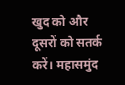खुद को और दूसरों को सतर्क करें। महासमुंद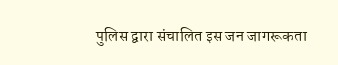पुलिस द्वारा संचालित इस जन जागरूकता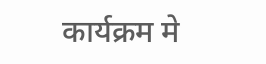कार्यक्रम मे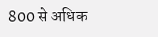800 से अधिक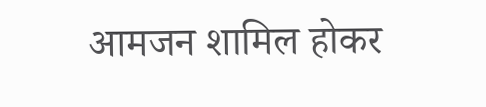आमजन शामिल होकर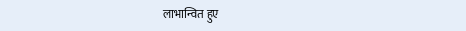लाभान्वित हुए